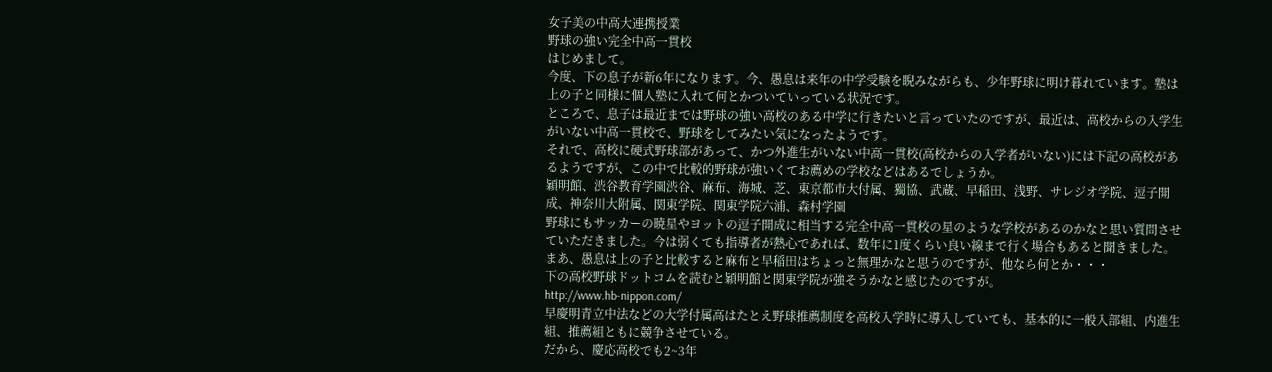女子美の中高大連携授業
野球の強い完全中高一貫校
はじめまして。
今度、下の息子が新6年になります。今、愚息は来年の中学受験を睨みながらも、少年野球に明け暮れています。塾は上の子と同様に個人塾に入れて何とかついていっている状況です。
ところで、息子は最近までは野球の強い高校のある中学に行きたいと言っていたのですが、最近は、高校からの入学生がいない中高一貫校で、野球をしてみたい気になったようです。
それで、高校に硬式野球部があって、かつ外進生がいない中高一貫校(高校からの入学者がいない)には下記の高校があるようですが、この中で比較的野球が強いくてお薦めの学校などはあるでしょうか。
穎明館、渋谷教育学園渋谷、麻布、海城、芝、東京都市大付属、獨協、武蔵、早稲田、浅野、サレジオ学院、逗子開成、神奈川大附属、関東学院、関東学院六浦、森村学園
野球にもサッカーの暁星やヨットの逗子開成に相当する完全中高一貫校の星のような学校があるのかなと思い質問させていただきました。今は弱くても指導者が熱心であれば、数年に1度くらい良い線まで行く場合もあると聞きました。
まあ、愚息は上の子と比較すると麻布と早稲田はちょっと無理かなと思うのですが、他なら何とか・・・
下の高校野球ドットコムを読むと穎明館と関東学院が強そうかなと感じたのですが。
http://www.hb-nippon.com/
早慶明青立中法などの大学付属高はたとえ野球推薦制度を高校入学時に導入していても、基本的に一般入部組、内進生組、推薦組ともに競争させている。
だから、慶応高校でも2~3年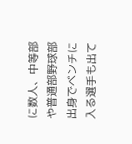に数人、中等部や普通部野球部出身でベンチに入る選手も出て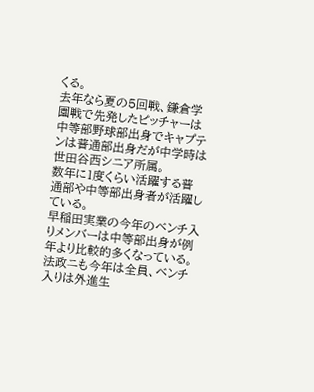くる。
去年なら夏の5回戦、鎌倉学園戦で先発したピッチャーは中等部野球部出身でキャプテンは普通部出身だが中学時は世田谷西シニア所属。
数年に1度くらい活躍する普通部や中等部出身者が活躍している。
早稲田実業の今年のベンチ入りメンバーは中等部出身が例年より比較的多くなっている。
法政ニも今年は全員、ベンチ入りは外進生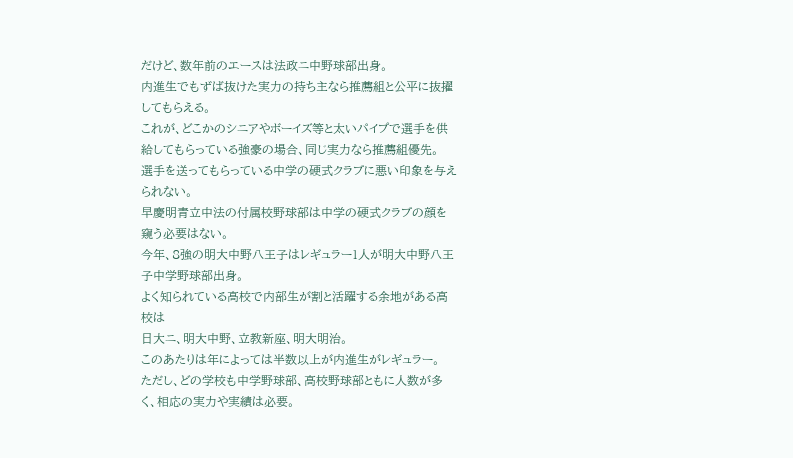だけど、数年前のエースは法政ニ中野球部出身。
内進生でもずば抜けた実力の持ち主なら推薦組と公平に抜擢してもらえる。
これが、どこかのシニアやボーイズ等と太いパイプで選手を供給してもらっている強豪の場合、同じ実力なら推薦組優先。
選手を送ってもらっている中学の硬式クラブに悪い印象を与えられない。
早慶明青立中法の付属校野球部は中学の硬式クラブの顔を窺う必要はない。
今年、8強の明大中野八王子はレギュラー1人が明大中野八王子中学野球部出身。
よく知られている高校で内部生が割と活躍する余地がある高校は
日大ニ、明大中野、立教新座、明大明治。
このあたりは年によっては半数以上が内進生がレギュラー。
ただし、どの学校も中学野球部、高校野球部ともに人数が多く、相応の実力や実績は必要。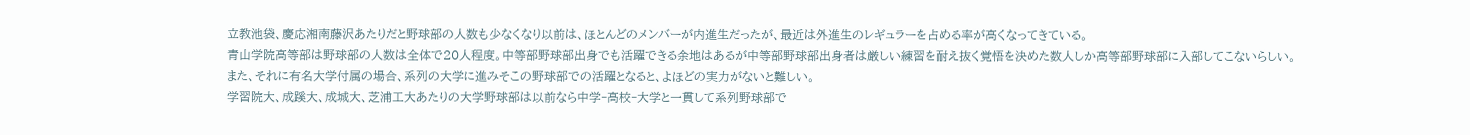立教池袋、慶応湘南藤沢あたりだと野球部の人数も少なくなり以前は、ほとんどのメンバーが内進生だったが、最近は外進生のレギュラーを占める率が高くなってきている。
青山学院高等部は野球部の人数は全体で20人程度。中等部野球部出身でも活躍できる余地はあるが中等部野球部出身者は厳しい練習を耐え抜く覚悟を決めた数人しか高等部野球部に入部してこないらしい。
また、それに有名大学付属の場合、系列の大学に進みそこの野球部での活躍となると、よほどの実力がないと難しい。
学習院大、成蹊大、成城大、芝浦工大あたりの大学野球部は以前なら中学‐高校‐大学と一貫して系列野球部で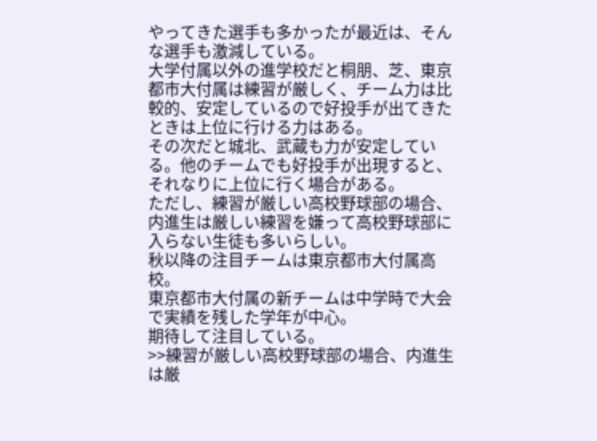やってきた選手も多かったが最近は、そんな選手も激減している。
大学付属以外の進学校だと桐朋、芝、東京都市大付属は練習が厳しく、チーム力は比較的、安定しているので好投手が出てきたときは上位に行ける力はある。
その次だと城北、武蔵も力が安定している。他のチームでも好投手が出現すると、それなりに上位に行く場合がある。
ただし、練習が厳しい高校野球部の場合、内進生は厳しい練習を嫌って高校野球部に入らない生徒も多いらしい。
秋以降の注目チームは東京都市大付属高校。
東京都市大付属の新チームは中学時で大会で実績を残した学年が中心。
期待して注目している。
>>練習が厳しい高校野球部の場合、内進生は厳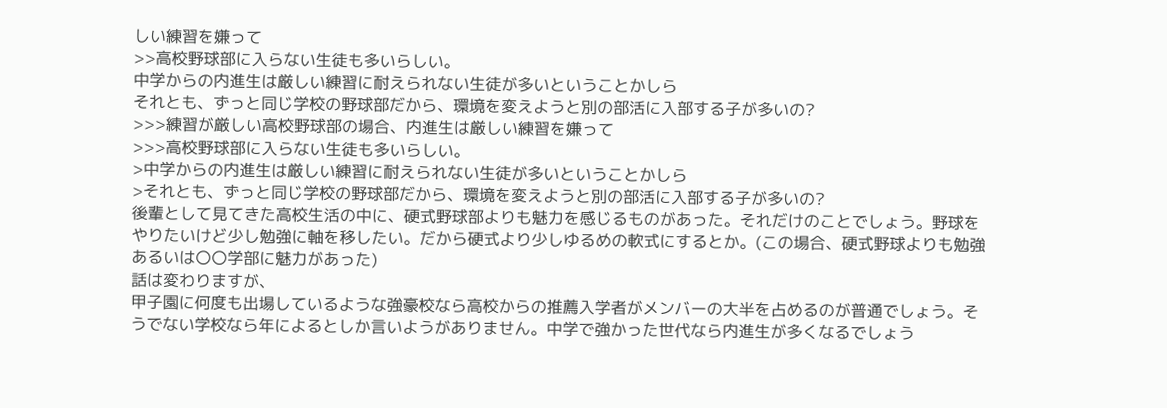しい練習を嫌って
>>高校野球部に入らない生徒も多いらしい。
中学からの内進生は厳しい練習に耐えられない生徒が多いということかしら
それとも、ずっと同じ学校の野球部だから、環境を変えようと別の部活に入部する子が多いの?
>>>練習が厳しい高校野球部の場合、内進生は厳しい練習を嫌って
>>>高校野球部に入らない生徒も多いらしい。
>中学からの内進生は厳しい練習に耐えられない生徒が多いということかしら
>それとも、ずっと同じ学校の野球部だから、環境を変えようと別の部活に入部する子が多いの?
後輩として見てきた高校生活の中に、硬式野球部よりも魅力を感じるものがあった。それだけのことでしょう。野球をやりたいけど少し勉強に軸を移したい。だから硬式より少しゆるめの軟式にするとか。(この場合、硬式野球よりも勉強あるいは〇〇学部に魅力があった)
話は変わりますが、
甲子園に何度も出場しているような強豪校なら高校からの推薦入学者がメンバーの大半を占めるのが普通でしょう。そうでない学校なら年によるとしか言いようがありません。中学で強かった世代なら内進生が多くなるでしょう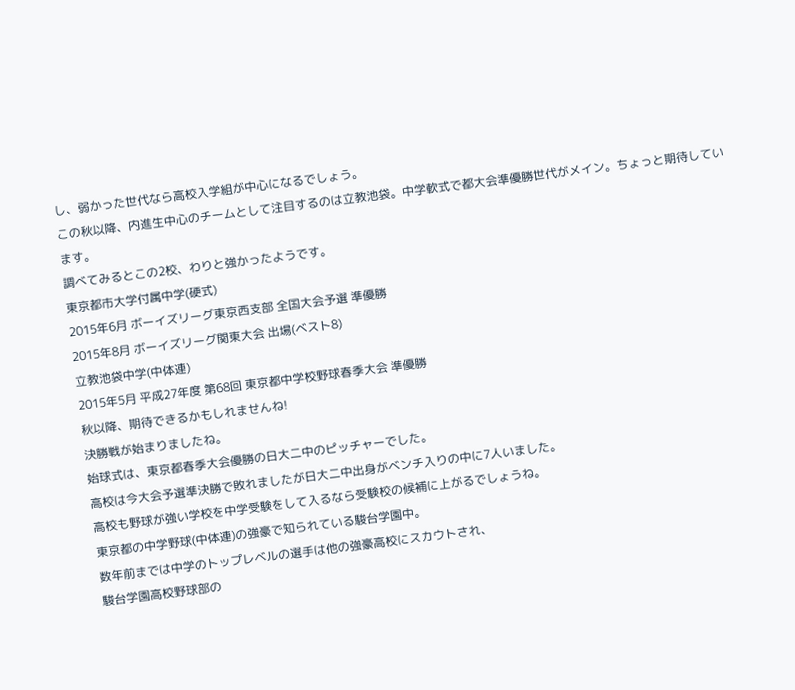し、弱かった世代なら高校入学組が中心になるでしょう。
この秋以降、内進生中心のチームとして注目するのは立教池袋。中学軟式で都大会準優勝世代がメイン。ちょっと期待しています。
調べてみるとこの2校、わりと強かったようです。
東京都市大学付属中学(硬式)
2015年6月 ボーイズリーグ東京西支部 全国大会予選 準優勝
2015年8月 ボーイズリーグ関東大会 出場(ベスト8)
立教池袋中学(中体連)
2015年5月 平成27年度 第68回 東京都中学校野球春季大会 準優勝
秋以降、期待できるかもしれませんね!
決勝戦が始まりましたね。
始球式は、東京都春季大会優勝の日大二中のピッチャーでした。
高校は今大会予選準決勝で敗れましたが日大二中出身がベンチ入りの中に7人いました。
高校も野球が強い学校を中学受験をして入るなら受験校の候補に上がるでしょうね。
東京都の中学野球(中体連)の強豪で知られている駿台学園中。
数年前までは中学のトップレベルの選手は他の強豪高校にスカウトされ、
駿台学園高校野球部の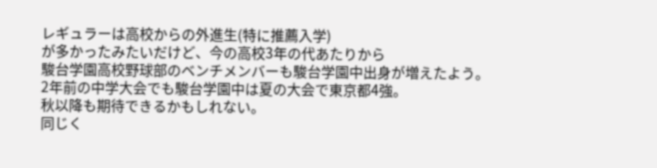レギュラーは高校からの外進生(特に推薦入学)
が多かったみたいだけど、今の高校3年の代あたりから
駿台学園高校野球部のベンチメンバーも駿台学園中出身が増えたよう。
2年前の中学大会でも駿台学園中は夏の大会で東京都4強。
秋以降も期待できるかもしれない。
同じく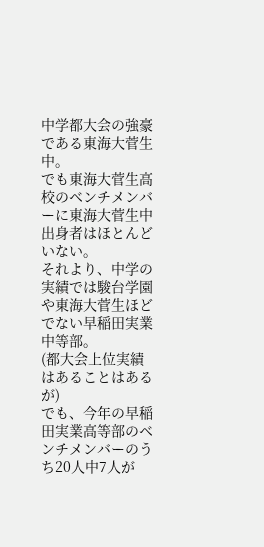中学都大会の強豪である東海大菅生中。
でも東海大菅生高校のベンチメンバーに東海大菅生中出身者はほとんどいない。
それより、中学の実績では駿台学園や東海大菅生ほどでない早稲田実業中等部。
(都大会上位実績はあることはあるが)
でも、今年の早稲田実業高等部のベンチメンバーのうち20人中7人が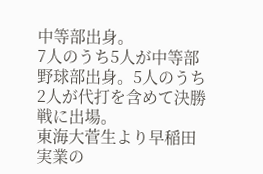中等部出身。
7人のうち5人が中等部野球部出身。5人のうち2人が代打を含めて決勝戦に出場。
東海大菅生より早稲田実業の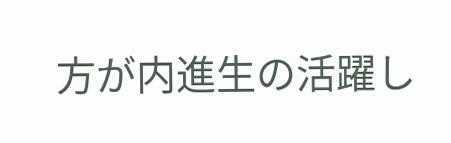方が内進生の活躍し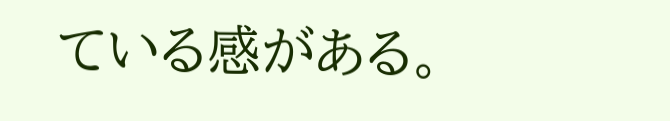ている感がある。